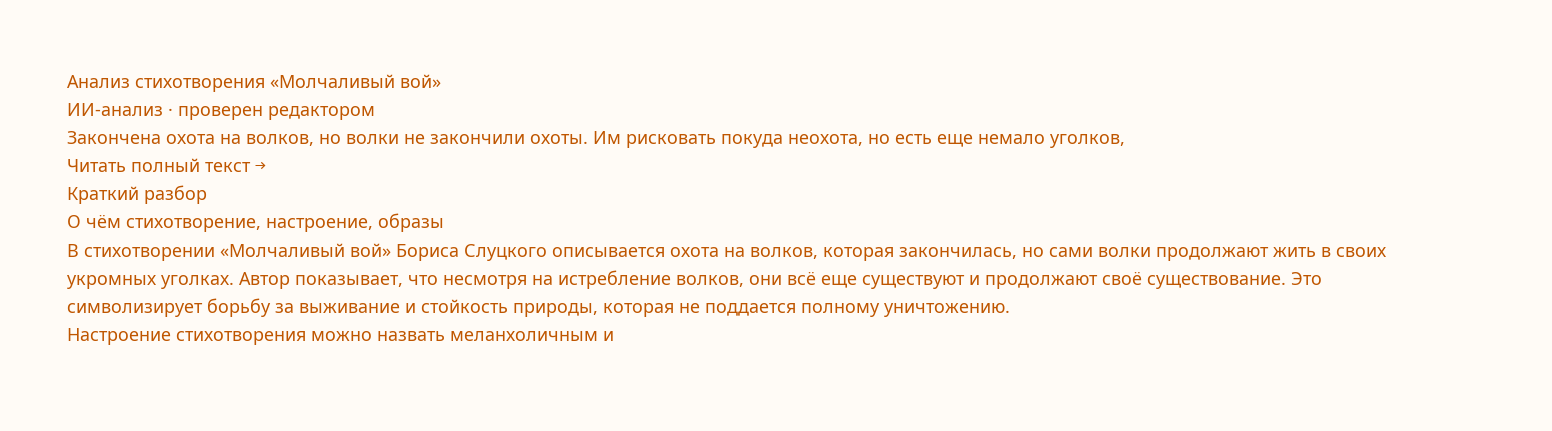Анализ стихотворения «Молчаливый вой»
ИИ-анализ · проверен редактором
Закончена охота на волков, но волки не закончили охоты. Им рисковать покуда неохота, но есть еще немало уголков,
Читать полный текст →
Краткий разбор
О чём стихотворение, настроение, образы
В стихотворении «Молчаливый вой» Бориса Слуцкого описывается охота на волков, которая закончилась, но сами волки продолжают жить в своих укромных уголках. Автор показывает, что несмотря на истребление волков, они всё еще существуют и продолжают своё существование. Это символизирует борьбу за выживание и стойкость природы, которая не поддается полному уничтожению.
Настроение стихотворения можно назвать меланхоличным и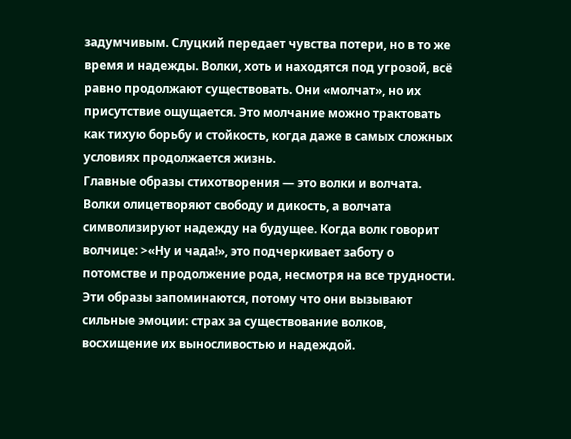задумчивым. Слуцкий передает чувства потери, но в то же время и надежды. Волки, хоть и находятся под угрозой, всё равно продолжают существовать. Они «молчат», но их присутствие ощущается. Это молчание можно трактовать как тихую борьбу и стойкость, когда даже в самых сложных условиях продолжается жизнь.
Главные образы стихотворения — это волки и волчата. Волки олицетворяют свободу и дикость, а волчата символизируют надежду на будущее. Когда волк говорит волчице: >«Ну и чада!», это подчеркивает заботу о потомстве и продолжение рода, несмотря на все трудности. Эти образы запоминаются, потому что они вызывают сильные эмоции: страх за существование волков, восхищение их выносливостью и надеждой.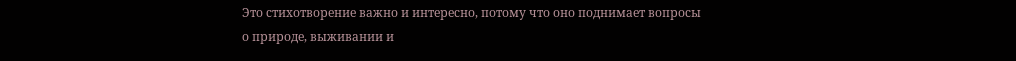Это стихотворение важно и интересно, потому что оно поднимает вопросы о природе, выживании и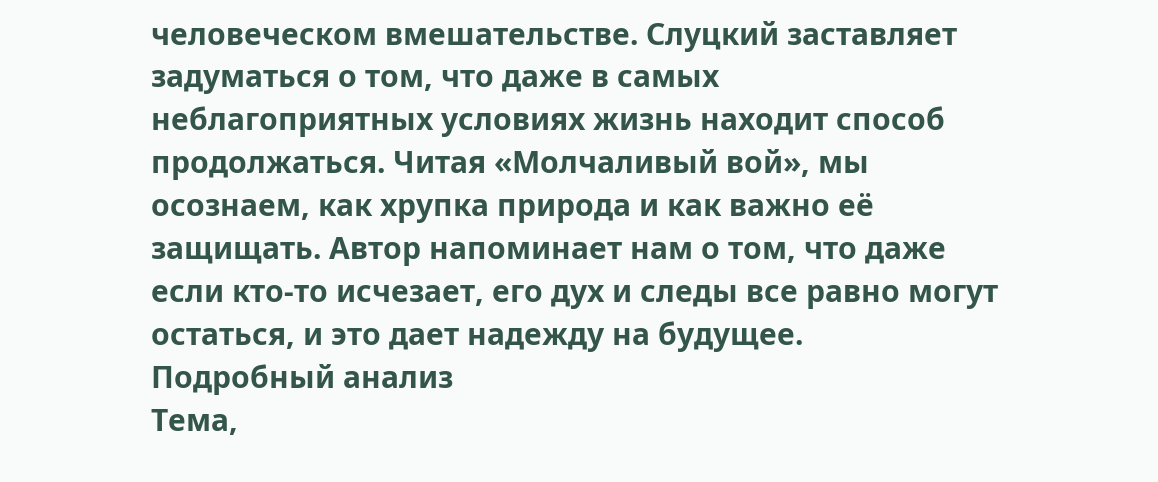человеческом вмешательстве. Слуцкий заставляет задуматься о том, что даже в самых неблагоприятных условиях жизнь находит способ продолжаться. Читая «Молчаливый вой», мы осознаем, как хрупка природа и как важно её защищать. Автор напоминает нам о том, что даже если кто-то исчезает, его дух и следы все равно могут остаться, и это дает надежду на будущее.
Подробный анализ
Тема,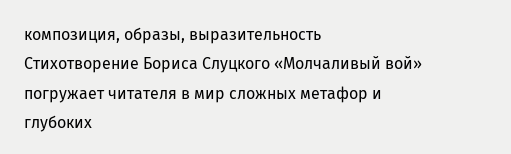композиция, образы, выразительность
Стихотворение Бориса Слуцкого «Молчаливый вой» погружает читателя в мир сложных метафор и глубоких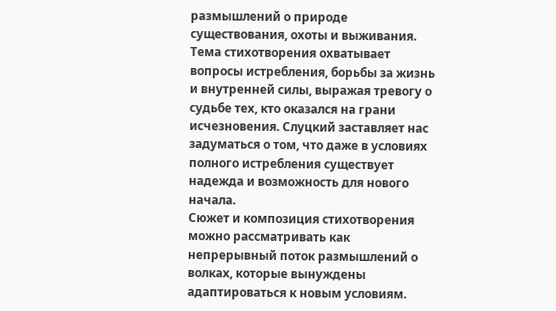размышлений о природе существования, охоты и выживания. Тема стихотворения охватывает вопросы истребления, борьбы за жизнь и внутренней силы, выражая тревогу о судьбе тех, кто оказался на грани исчезновения. Слуцкий заставляет нас задуматься о том, что даже в условиях полного истребления существует надежда и возможность для нового начала.
Сюжет и композиция стихотворения можно рассматривать как непрерывный поток размышлений о волках, которые вынуждены адаптироваться к новым условиям.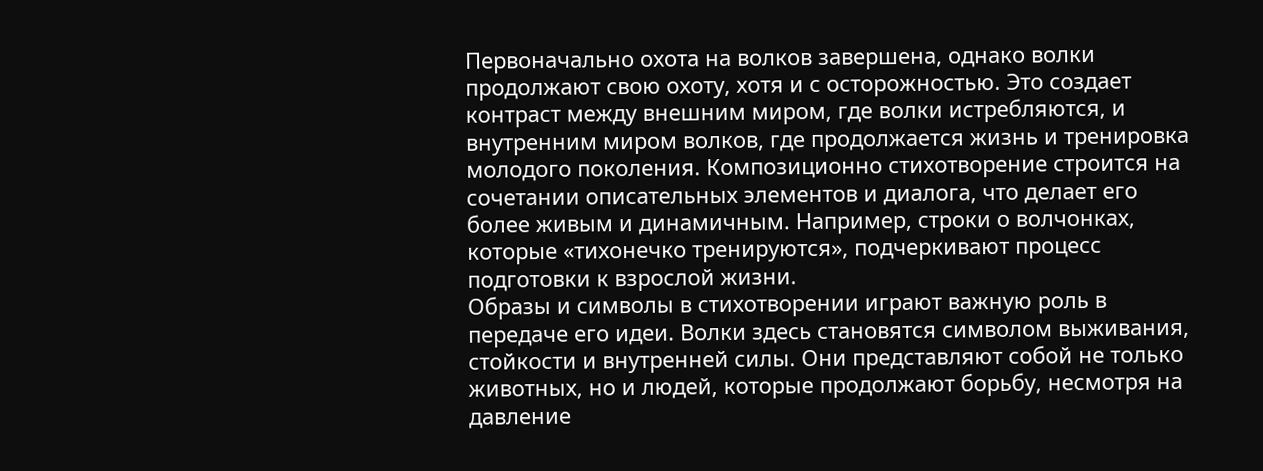Первоначально охота на волков завершена, однако волки продолжают свою охоту, хотя и с осторожностью. Это создает контраст между внешним миром, где волки истребляются, и внутренним миром волков, где продолжается жизнь и тренировка молодого поколения. Композиционно стихотворение строится на сочетании описательных элементов и диалога, что делает его более живым и динамичным. Например, строки о волчонках, которые «тихонечко тренируются», подчеркивают процесс подготовки к взрослой жизни.
Образы и символы в стихотворении играют важную роль в передаче его идеи. Волки здесь становятся символом выживания, стойкости и внутренней силы. Они представляют собой не только животных, но и людей, которые продолжают борьбу, несмотря на давление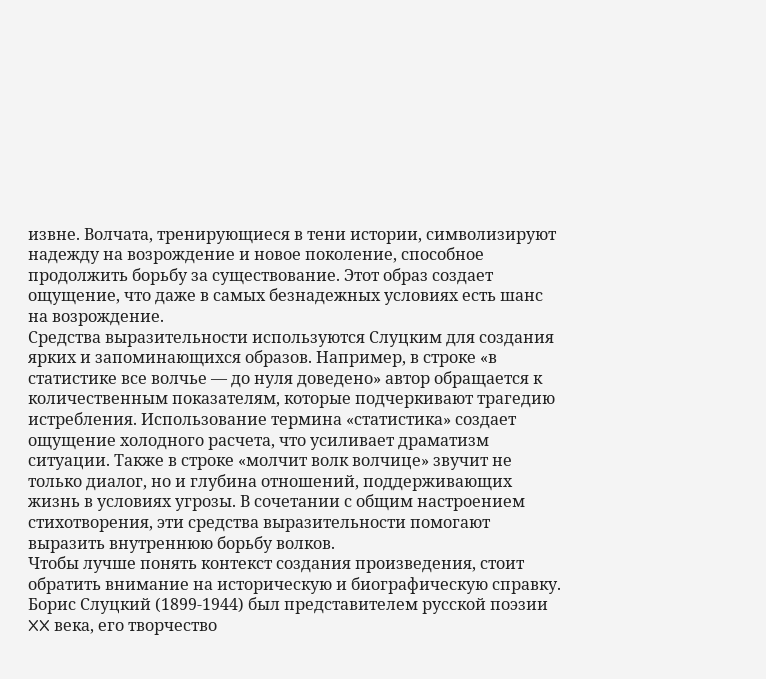извне. Волчата, тренирующиеся в тени истории, символизируют надежду на возрождение и новое поколение, способное продолжить борьбу за существование. Этот образ создает ощущение, что даже в самых безнадежных условиях есть шанс на возрождение.
Средства выразительности используются Слуцким для создания ярких и запоминающихся образов. Например, в строке «в статистике все волчье — до нуля доведено» автор обращается к количественным показателям, которые подчеркивают трагедию истребления. Использование термина «статистика» создает ощущение холодного расчета, что усиливает драматизм ситуации. Также в строке «молчит волк волчице» звучит не только диалог, но и глубина отношений, поддерживающих жизнь в условиях угрозы. В сочетании с общим настроением стихотворения, эти средства выразительности помогают выразить внутреннюю борьбу волков.
Чтобы лучше понять контекст создания произведения, стоит обратить внимание на историческую и биографическую справку. Борис Слуцкий (1899-1944) был представителем русской поэзии XX века, его творчество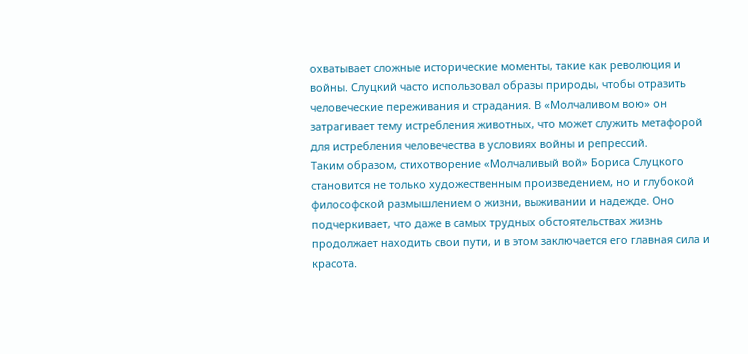охватывает сложные исторические моменты, такие как революция и войны. Слуцкий часто использовал образы природы, чтобы отразить человеческие переживания и страдания. В «Молчаливом вою» он затрагивает тему истребления животных, что может служить метафорой для истребления человечества в условиях войны и репрессий.
Таким образом, стихотворение «Молчаливый вой» Бориса Слуцкого становится не только художественным произведением, но и глубокой философской размышлением о жизни, выживании и надежде. Оно подчеркивает, что даже в самых трудных обстоятельствах жизнь продолжает находить свои пути, и в этом заключается его главная сила и красота.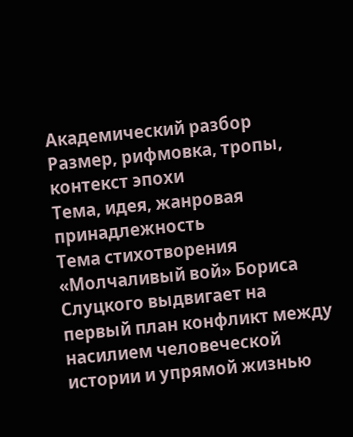Академический разбор
Размер, рифмовка, тропы, контекст эпохи
Тема, идея, жанровая принадлежность
Тема стихотворения «Молчаливый вой» Бориса Слуцкого выдвигает на первый план конфликт между насилием человеческой истории и упрямой жизнью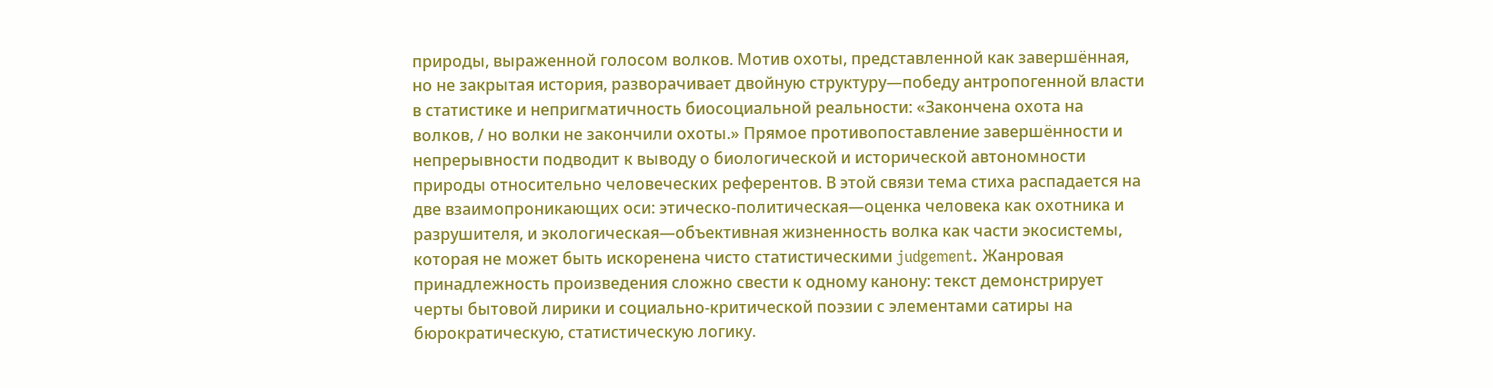природы, выраженной голосом волков. Мотив охоты, представленной как завершённая, но не закрытая история, разворачивает двойную структуру—победу антропогенной власти в статистике и непригматичность биосоциальной реальности: «Закончена охота на волков, / но волки не закончили охоты.» Прямое противопоставление завершённости и непрерывности подводит к выводу о биологической и исторической автономности природы относительно человеческих референтов. В этой связи тема стиха распадается на две взаимопроникающих оси: этическо-политическая—оценка человека как охотника и разрушителя, и экологическая—объективная жизненность волка как части экосистемы, которая не может быть искоренена чисто статистическими judgement. Жанровая принадлежность произведения сложно свести к одному канону: текст демонстрирует черты бытовой лирики и социально-критической поэзии с элементами сатиры на бюрократическую, статистическую логику.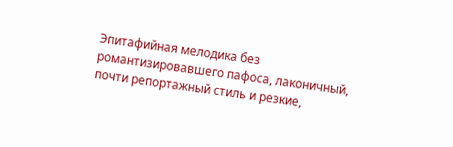Эпитафийная мелодика без романтизировавшего пафоса, лаконичный, почти репортажный стиль и резкие,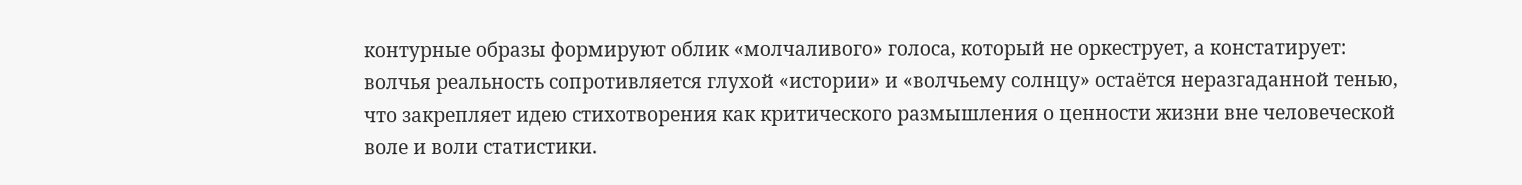контурные образы формируют облик «молчаливого» голоса, который не оркеструет, а констатирует: волчья реальность сопротивляется глухой «истории» и «волчьему солнцу» остаётся неразгаданной тенью, что закрепляет идею стихотворения как критического размышления о ценности жизни вне человеческой воле и воли статистики.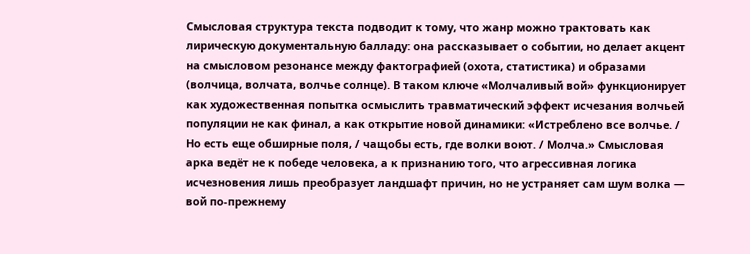Смысловая структура текста подводит к тому, что жанр можно трактовать как лирическую документальную балладу: она рассказывает о событии, но делает акцент на смысловом резонансе между фактографией (охота, статистика) и образами (волчица, волчата, волчье солнце). В таком ключе «Молчаливый вой» функционирует как художественная попытка осмыслить травматический эффект исчезания волчьей популяции не как финал, а как открытие новой динамики: «Истреблено все волчье. / Но есть еще обширные поля, / чащобы есть, где волки воют. / Молча.» Смысловая арка ведёт не к победе человека, а к признанию того, что агрессивная логика исчезновения лишь преобразует ландшафт причин, но не устраняет сам шум волка — вой по-прежнему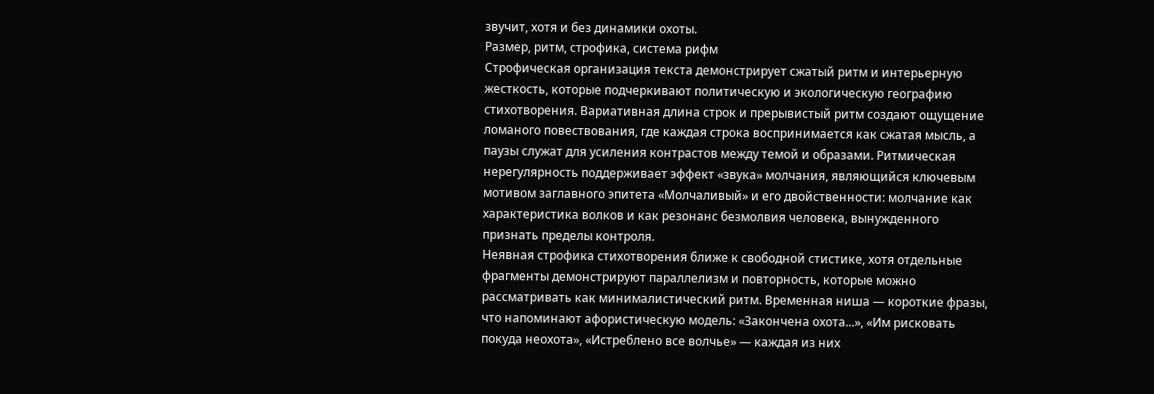звучит, хотя и без динамики охоты.
Размер, ритм, строфика, система рифм
Строфическая организация текста демонстрирует сжатый ритм и интерьерную жесткость, которые подчеркивают политическую и экологическую географию стихотворения. Вариативная длина строк и прерывистый ритм создают ощущение ломаного повествования, где каждая строка воспринимается как сжатая мысль, а паузы служат для усиления контрастов между темой и образами. Ритмическая нерегулярность поддерживает эффект «звука» молчания, являющийся ключевым мотивом заглавного эпитета «Молчаливый» и его двойственности: молчание как характеристика волков и как резонанс безмолвия человека, вынужденного признать пределы контроля.
Неявная строфика стихотворения ближе к свободной стистике, хотя отдельные фрагменты демонстрируют параллелизм и повторность, которые можно рассматривать как минималистический ритм. Временная ниша — короткие фразы, что напоминают афористическую модель: «Закончена охота...», «Им рисковать покуда неохота», «Истреблено все волчье» — каждая из них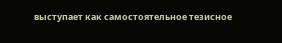выступает как самостоятельное тезисное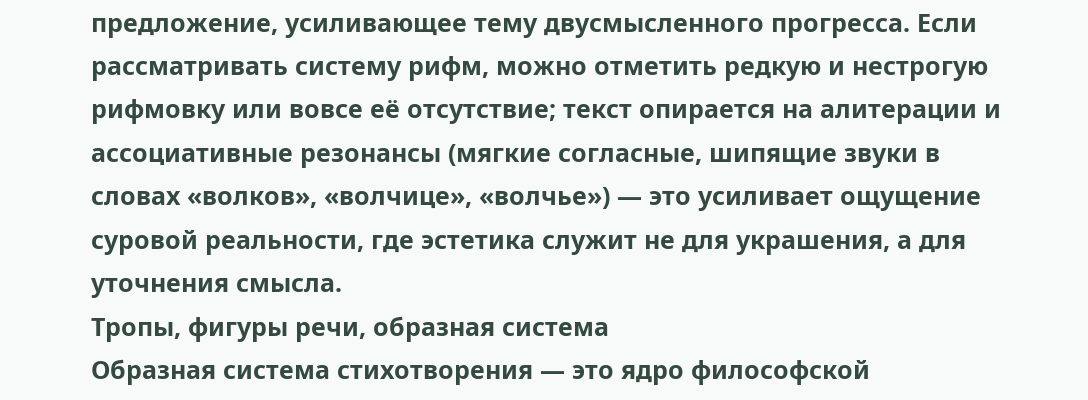предложение, усиливающее тему двусмысленного прогресса. Если рассматривать систему рифм, можно отметить редкую и нестрогую рифмовку или вовсе её отсутствие; текст опирается на алитерации и ассоциативные резонансы (мягкие согласные, шипящие звуки в словах «волков», «волчице», «волчье») — это усиливает ощущение суровой реальности, где эстетика служит не для украшения, а для уточнения смысла.
Тропы, фигуры речи, образная система
Образная система стихотворения — это ядро философской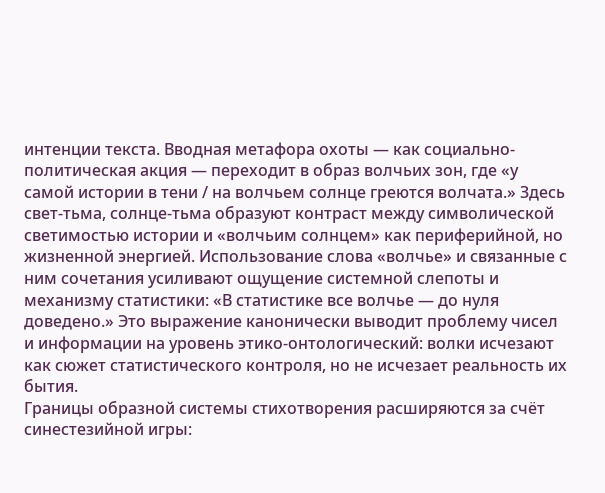интенции текста. Вводная метафора охоты — как социально-политическая акция — переходит в образ волчьих зон, где «у самой истории в тени / на волчьем солнце греются волчата.» Здесь свет-тьма, солнце-тьма образуют контраст между символической светимостью истории и «волчьим солнцем» как периферийной, но жизненной энергией. Использование слова «волчье» и связанные с ним сочетания усиливают ощущение системной слепоты и механизму статистики: «В статистике все волчье — до нуля доведено.» Это выражение канонически выводит проблему чисел и информации на уровень этико-онтологический: волки исчезают как сюжет статистического контроля, но не исчезает реальность их бытия.
Границы образной системы стихотворения расширяются за счёт синестезийной игры: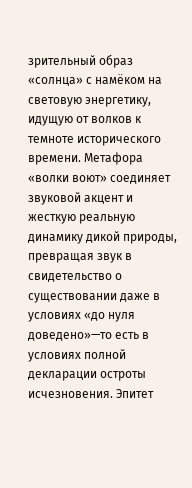зрительный образ «солнца» с намёком на световую энергетику, идущую от волков к темноте исторического времени. Метафора «волки воют» соединяет звуковой акцент и жесткую реальную динамику дикой природы, превращая звук в свидетельство о существовании даже в условиях «до нуля доведено»—то есть в условиях полной декларации остроты исчезновения. Эпитет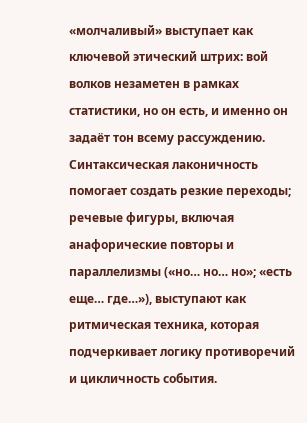«молчаливый» выступает как ключевой этический штрих: вой волков незаметен в рамках статистики, но он есть, и именно он задаёт тон всему рассуждению. Синтаксическая лаконичность помогает создать резкие переходы; речевые фигуры, включая анафорические повторы и параллелизмы («но… но… но»; «есть еще… где…»), выступают как ритмическая техника, которая подчеркивает логику противоречий и цикличность события.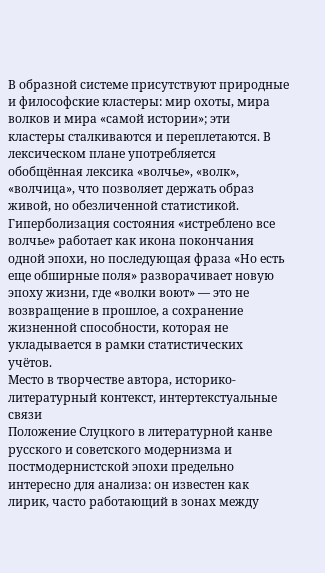В образной системе присутствуют природные и философские кластеры: мир охоты, мира волков и мира «самой истории»; эти кластеры сталкиваются и переплетаются. В лексическом плане употребляется обобщённая лексика «волчье», «волк», «волчица», что позволяет держать образ живой, но обезличенной статистикой. Гиперболизация состояния «истреблено все волчье» работает как икона покончания одной эпохи, но последующая фраза «Но есть еще обширные поля» разворачивает новую эпоху жизни, где «волки воют» — это не возвращение в прошлое, а сохранение жизненной способности, которая не укладывается в рамки статистических учётов.
Место в творчестве автора, историко-литературный контекст, интертекстуальные связи
Положение Слуцкого в литературной канве русского и советского модернизма и постмодернистской эпохи предельно интересно для анализа: он известен как лирик, часто работающий в зонах между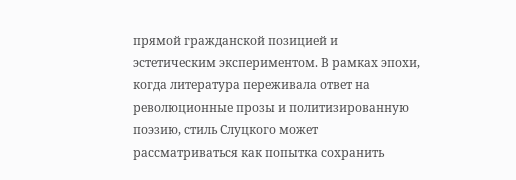прямой гражданской позицией и эстетическим экспериментом. В рамках эпохи, когда литература переживала ответ на революционные прозы и политизированную поэзию, стиль Слуцкого может рассматриваться как попытка сохранить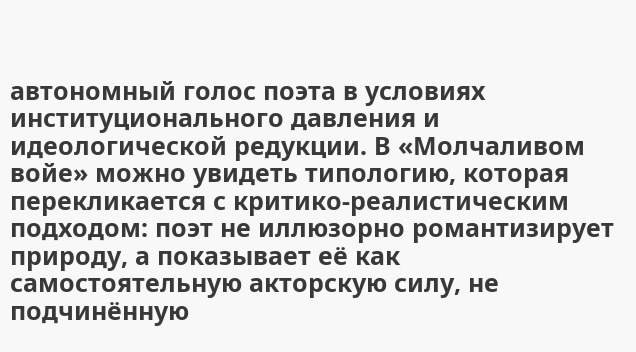автономный голос поэта в условиях институционального давления и идеологической редукции. В «Молчаливом войе» можно увидеть типологию, которая перекликается с критико-реалистическим подходом: поэт не иллюзорно романтизирует природу, а показывает её как самостоятельную акторскую силу, не подчинённую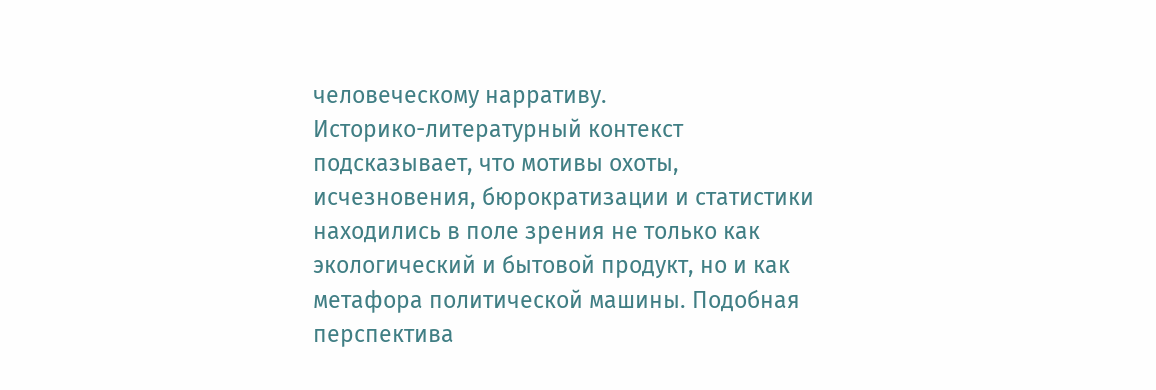человеческому нарративу.
Историко-литературный контекст подсказывает, что мотивы охоты, исчезновения, бюрократизации и статистики находились в поле зрения не только как экологический и бытовой продукт, но и как метафора политической машины. Подобная перспектива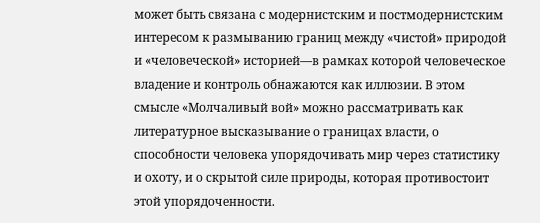может быть связана с модернистским и постмодернистским интересом к размыванию границ между «чистой» природой и «человеческой» историей—в рамках которой человеческое владение и контроль обнажаются как иллюзии. В этом смысле «Молчаливый вой» можно рассматривать как литературное высказывание о границах власти, о способности человека упорядочивать мир через статистику и охоту, и о скрытой силе природы, которая противостоит этой упорядоченности.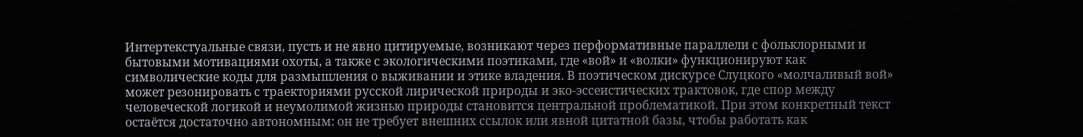Интертекстуальные связи, пусть и не явно цитируемые, возникают через перформативные параллели с фольклорными и бытовыми мотивациями охоты, а также с экологическими поэтиками, где «вой» и «волки» функционируют как символические коды для размышления о выживании и этике владения. В поэтическом дискурсе Слуцкого «молчаливый вой» может резонировать с траекториями русской лирической природы и эко-эссеистических трактовок, где спор между человеческой логикой и неумолимой жизнью природы становится центральной проблематикой. При этом конкретный текст остаётся достаточно автономным: он не требует внешних ссылок или явной цитатной базы, чтобы работать как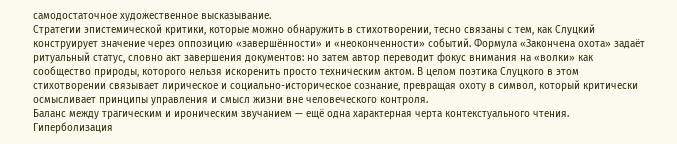самодостаточное художественное высказывание.
Стратегии эпистемической критики, которые можно обнаружить в стихотворении, тесно связаны с тем, как Слуцкий конструирует значение через оппозицию «завершённости» и «неоконченности» событий. Формула «Закончена охота» задаёт ритуальный статус, словно акт завершения документов: но затем автор переводит фокус внимания на «волки» как сообщество природы, которого нельзя искоренить просто техническим актом. В целом поэтика Слуцкого в этом стихотворении связывает лирическое и социально-историческое сознание, превращая охоту в символ, который критически осмысливает принципы управления и смысл жизни вне человеческого контроля.
Баланс между трагическим и ироническим звучанием — ещё одна характерная черта контекстуального чтения. Гиперболизация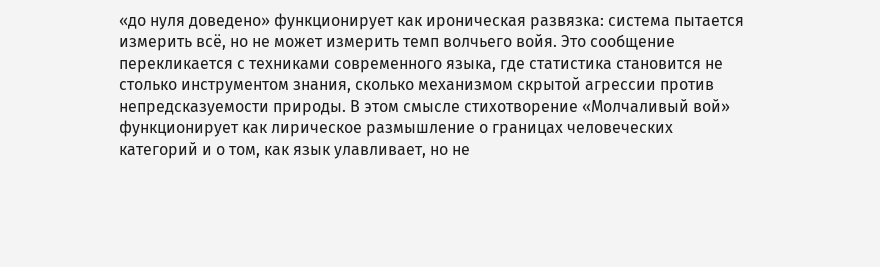«до нуля доведено» функционирует как ироническая развязка: система пытается измерить всё, но не может измерить темп волчьего войя. Это сообщение перекликается с техниками современного языка, где статистика становится не столько инструментом знания, сколько механизмом скрытой агрессии против непредсказуемости природы. В этом смысле стихотворение «Молчаливый вой» функционирует как лирическое размышление о границах человеческих категорий и о том, как язык улавливает, но не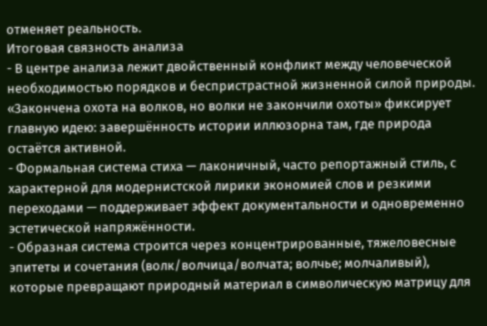отменяет реальность.
Итоговая связность анализа
- В центре анализа лежит двойственный конфликт между человеческой необходимостью порядков и беспристрастной жизненной силой природы. «Закончена охота на волков, но волки не закончили охоты» фиксирует главную идею: завершённость истории иллюзорна там, где природа остаётся активной.
- Формальная система стиха — лаконичный, часто репортажный стиль, с характерной для модернистской лирики экономией слов и резкими переходами — поддерживает эффект документальности и одновременно эстетической напряжённости.
- Образная система строится через концентрированные, тяжеловесные эпитеты и сочетания (волк/волчица/волчата; волчье; молчаливый), которые превращают природный материал в символическую матрицу для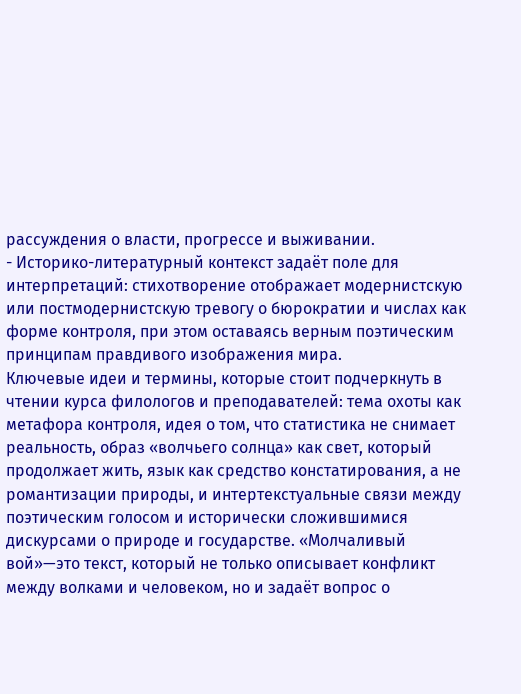рассуждения о власти, прогрессе и выживании.
- Историко-литературный контекст задаёт поле для интерпретаций: стихотворение отображает модернистскую или постмодернистскую тревогу о бюрократии и числах как форме контроля, при этом оставаясь верным поэтическим принципам правдивого изображения мира.
Ключевые идеи и термины, которые стоит подчеркнуть в чтении курса филологов и преподавателей: тема охоты как метафора контроля, идея о том, что статистика не снимает реальность, образ «волчьего солнца» как свет, который продолжает жить, язык как средство констатирования, а не романтизации природы, и интертекстуальные связи между поэтическим голосом и исторически сложившимися дискурсами о природе и государстве. «Молчаливый вой»—это текст, который не только описывает конфликт между волками и человеком, но и задаёт вопрос о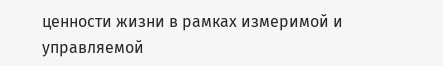ценности жизни в рамках измеримой и управляемой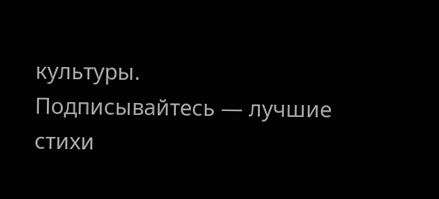культуры.
Подписывайтесь — лучшие стихи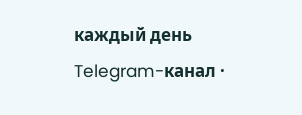каждый день
Telegram-канал ·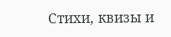Стихи, квизы и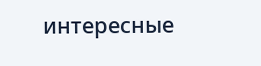интересные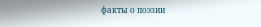факты о поэзии